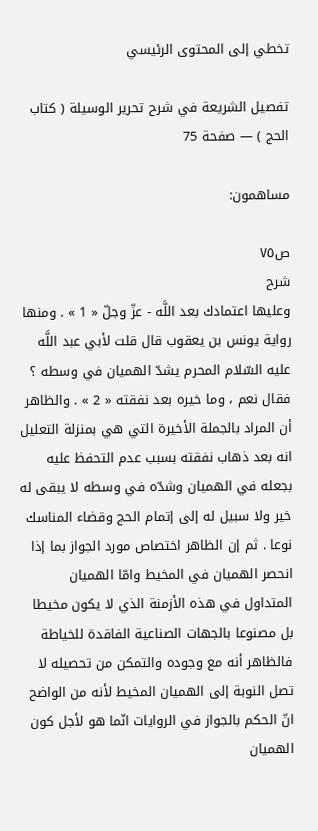تخطي إلى المحتوى الرئيسي

تفصيل الشريعة في شرح تحرير الوسيلة ( كتاب الحج ) — صفحة 75

مساهمون:

ص٧٥
شرح
وعليها اعتمادك بعد اللَّه - عزّ وجلّ « 1 » . ومنها رواية يونس بن يعقوب قال قلت لأبي عبد اللَّه عليه السّلام المحرم يشدّ الهميان في وسطه ؟ فقال نعم ، وما خيره بعد نفقته « 2 » . والظاهر أن المراد بالجملة الأخيرة التي هي بمنزلة التعليل انه بعد ذهاب نفقته بسبب عدم التحفظ عليه بجعله في الهميان وشدّه في وسطه لا يبقى له خير ولا سبيل له إلى إتمام الحج وقضاء المناسك نوعا . ثم إن الظاهر اختصاص مورد الجواز بما إذا انحصر الهميان في المخيط وامّا الهميان المتداول في هذه الأزمنة الذي لا يكون مخيطا بل مصنوعا بالجهات الصناعية الفاقدة للخياطة فالظاهر أنه مع وجوده والتمكن من تحصيله لا تصل النوبة إلى الهميان المخيط لأنه من الواضح انّ الحكم بالجواز في الروايات انّما هو لأجل كون الهميان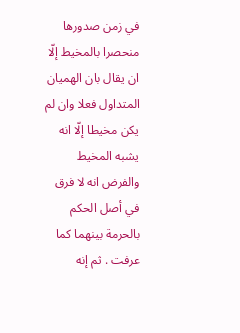في زمن صدورها منحصرا بالمخيط إلّا ان يقال بان الهميان المتداول فعلا وان لم يكن مخيطا إلّا انه يشبه المخيط والفرض انه لا فرق في أصل الحكم بالحرمة بينهما كما عرفت . ثم إنه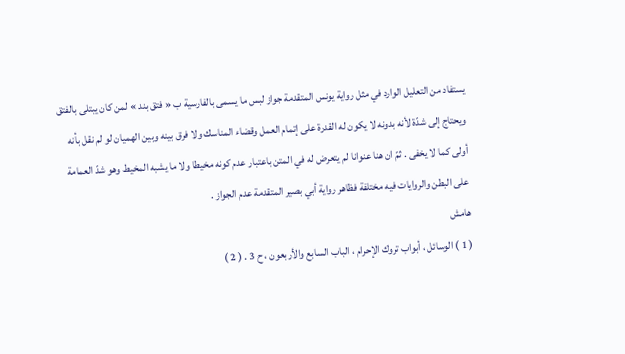يستفاد من التعليل الوارد في مثل رواية يونس المتقدمة جواز لبس ما يسمى بالفارسية ب « فتق بند » لمن كان يبتلى بالفتق ويحتاج إلى شدّة لأنه بدونه لا يكون له القدرة على إتمام العمل وقضاء المناسك ولا فرق بينه وبين الهميان لو لم نقل بأنه أولى كما لا يخفى . ثمّ ان هنا عنوانا لم يتعرض له في المتن باعتبار عدم كونه مخيطا ولا ما يشبه المخيط وهو شدّ العمامة على البطن والروايات فيه مختلفة فظاهر رواية أبي بصير المتقدمة عدم الجواز .
هامش
( 1 ) الوسائل ، أبواب تروك الإحرام ، الباب السابع والأربعون ، ح 3 . ( 2 )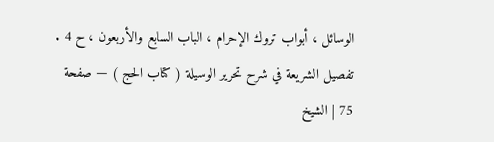الوسائل ، أبواب تروك الإحرام ، الباب السابع والأربعون ، ح 4 .
تفصيل الشريعة في شرح تحرير الوسيلة ( كتاب الحج ) — صفحة 75 | الشيخ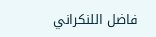فاضل اللنكراني